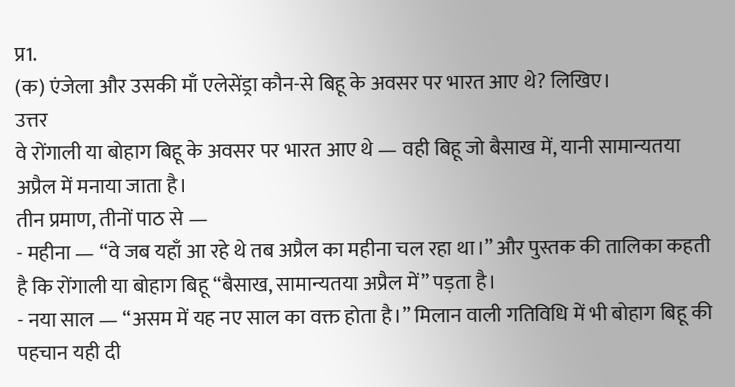प्र1.
(क) एंजेला और उसकी माँ एलेसेंड्रा कौन-से बिहू के अवसर पर भारत आए थे? लिखिए।
उत्तर
वे रोंगाली या बोहाग बिहू के अवसर पर भारत आए थे — वही बिहू जो बैसाख में, यानी सामान्यतया अप्रैल में मनाया जाता है।
तीन प्रमाण, तीनों पाठ से —
- महीना — “वे जब यहाँ आ रहे थे तब अप्रैल का महीना चल रहा था।” और पुस्तक की तालिका कहती है कि रोंगाली या बोहाग बिहू “बैसाख, सामान्यतया अप्रैल में” पड़ता है।
- नया साल — “असम में यह नए साल का वक्त होता है।” मिलान वाली गतिविधि में भी बोहाग बिहू की पहचान यही दी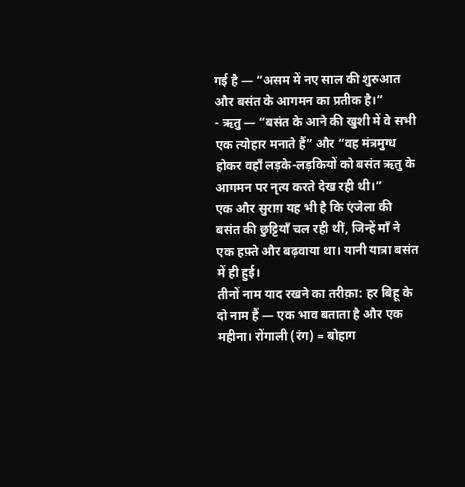गई है — “असम में नए साल की शुरुआत और बसंत के आगमन का प्रतीक है।”
- ऋतु — “बसंत के आने की खुशी में वे सभी एक त्योहार मनाते हैं” और “वह मंत्रमुग्ध होकर वहाँ लड़के-लड़कियों को बसंत ऋतु के आगमन पर नृत्य करते देख रही थी।”
एक और सुराग़ यह भी है कि एंजेला की बसंत की छुट्टियाँ चल रही थीं, जिन्हें माँ ने एक हफ़्ते और बढ़वाया था। यानी यात्रा बसंत में ही हुई।
तीनों नाम याद रखने का तरीक़ा: हर बिहू के दो नाम हैं — एक भाव बताता है और एक महीना। रोंगाली (रंग) = बोहाग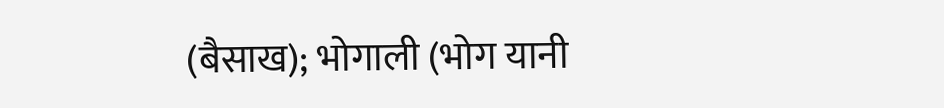(बैसाख); भोगाली (भोग यानी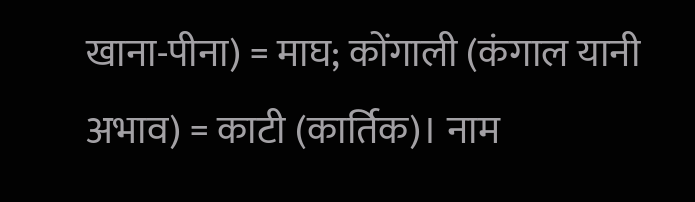खाना-पीना) = माघ; कोंगाली (कंगाल यानी अभाव) = काटी (कार्तिक)। नाम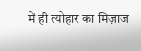में ही त्योहार का मिज़ाज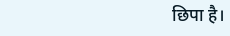छिपा है।